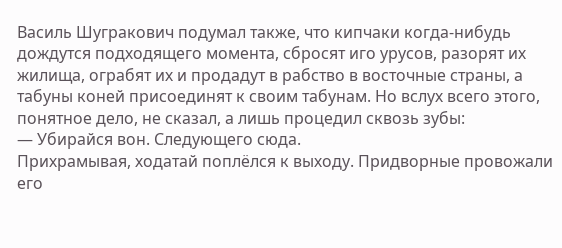Василь Шугракович подумал также, что кипчаки когда-нибудь дождутся подходящего момента, сбросят иго урусов, разорят их жилища, ограбят их и продадут в рабство в восточные страны, а табуны коней присоединят к своим табунам. Но вслух всего этого, понятное дело, не сказал, а лишь процедил сквозь зубы:
— Убирайся вон. Следующего сюда.
Прихрамывая, ходатай поплёлся к выходу. Придворные провожали его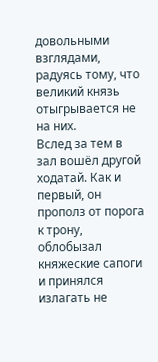довольными взглядами, радуясь тому, что великий князь отыгрывается не на них.
Вслед за тем в зал вошёл другой ходатай. Как и первый, он прополз от порога к трону, облобызал княжеские сапоги и принялся излагать не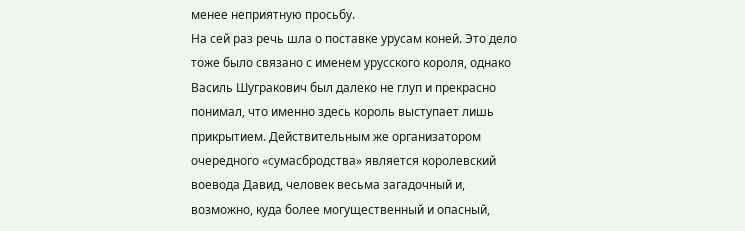менее неприятную просьбу.
На сей раз речь шла о поставке урусам коней. Это дело тоже было связано с именем урусского короля, однако Василь Шугракович был далеко не глуп и прекрасно понимал, что именно здесь король выступает лишь прикрытием. Действительным же организатором очередного «сумасбродства» является королевский воевода Давид, человек весьма загадочный и, возможно, куда более могущественный и опасный,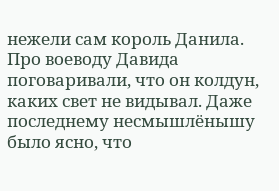нежели сам король Данила.
Про воеводу Давида поговаривали, что он колдун, каких свет не видывал. Даже последнему несмышлёнышу было ясно, что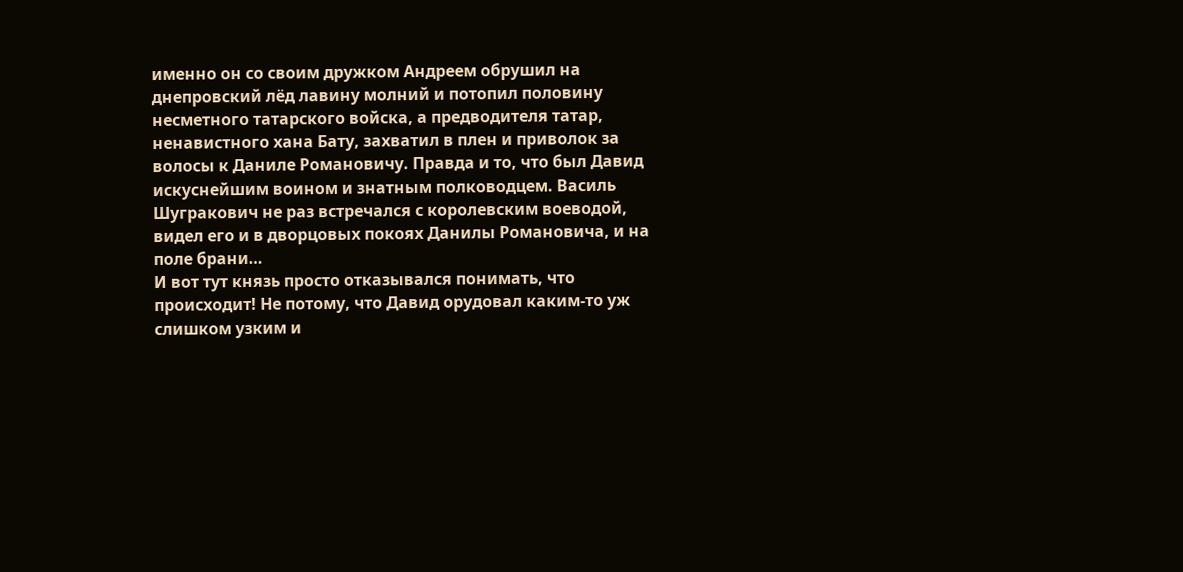именно он со своим дружком Андреем обрушил на днепровский лёд лавину молний и потопил половину несметного татарского войска, а предводителя татар, ненавистного хана Бату, захватил в плен и приволок за волосы к Даниле Романовичу. Правда и то, что был Давид искуснейшим воином и знатным полководцем. Василь Шугракович не раз встречался с королевским воеводой, видел его и в дворцовых покоях Данилы Романовича, и на поле брани…
И вот тут князь просто отказывался понимать, что происходит! Не потому, что Давид орудовал каким-то уж слишком узким и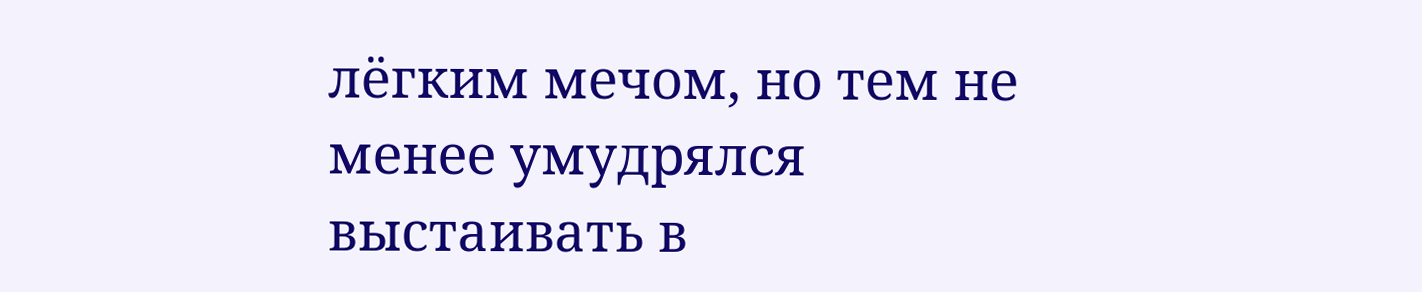лёгким мечом, но тем не менее умудрялся выстаивать в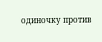одиночку против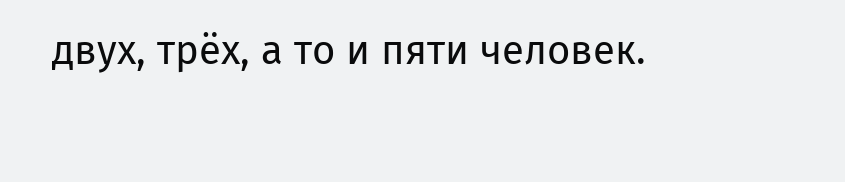двух, трёх, а то и пяти человек.